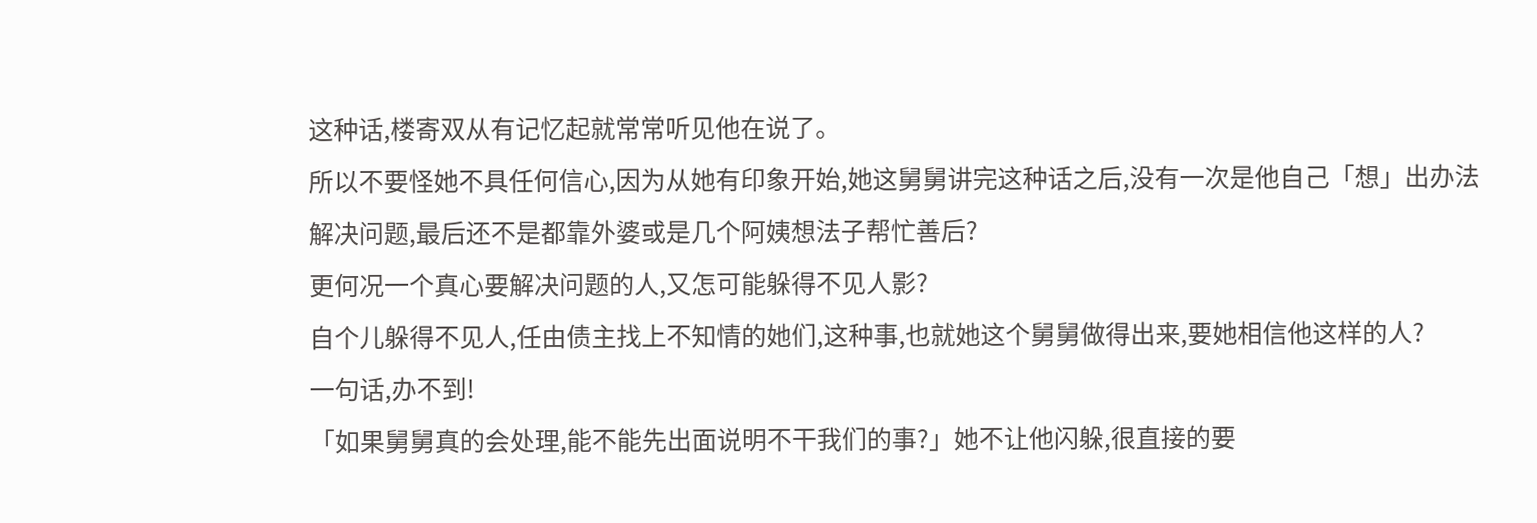这种话,楼寄双从有记忆起就常常听见他在说了。
所以不要怪她不具任何信心,因为从她有印象开始,她这舅舅讲完这种话之后,没有一次是他自己「想」出办法解决问题,最后还不是都靠外婆或是几个阿姨想法子帮忙善后?
更何况一个真心要解决问题的人,又怎可能躲得不见人影?
自个儿躲得不见人,任由债主找上不知情的她们,这种事,也就她这个舅舅做得出来,要她相信他这样的人?
一句话,办不到!
「如果舅舅真的会处理,能不能先出面说明不干我们的事?」她不让他闪躲,很直接的要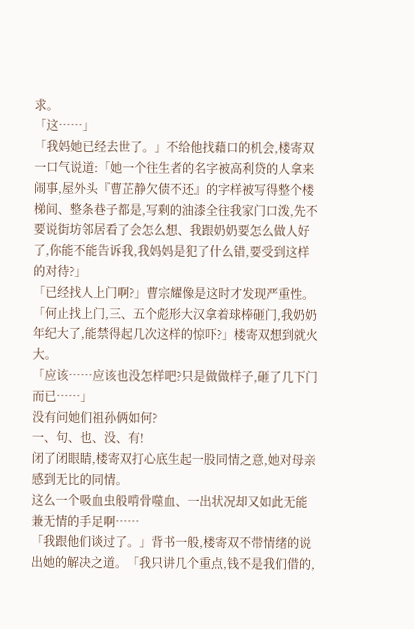求。
「这……」
「我妈她已经去世了。」不给他找藉口的机会,楼寄双一口气说道:「她一个往生者的名字被高利贷的人拿来闹事,屋外头『曹芷静欠债不还』的字样被写得整个楼梯间、整条巷子都是,写剩的油漆全往我家门口泼,先不要说街坊邻居看了会怎么想、我跟奶奶要怎么做人好了,你能不能告诉我,我妈妈是犯了什么错,要受到这样的对待?」
「已经找人上门啊?」曹宗耀像是这时才发现严重性。
「何止找上门,三、五个彪形大汉拿着球棒砸门,我奶奶年纪大了,能禁得起几次这样的惊吓?」楼寄双想到就火大。
「应该……应该也没怎样吧?只是做做样子,砸了几下门而已……」
没有问她们祖孙俩如何?
一、句、也、没、有!
闭了闭眼睛,楼寄双打心底生起一股同情之意,她对母亲感到无比的同情。
这么一个吸血虫般啃骨噬血、一出状况却又如此无能兼无情的手足啊……
「我跟他们谈过了。」背书一般,楼寄双不带情绪的说出她的解决之道。「我只讲几个重点,钱不是我们借的,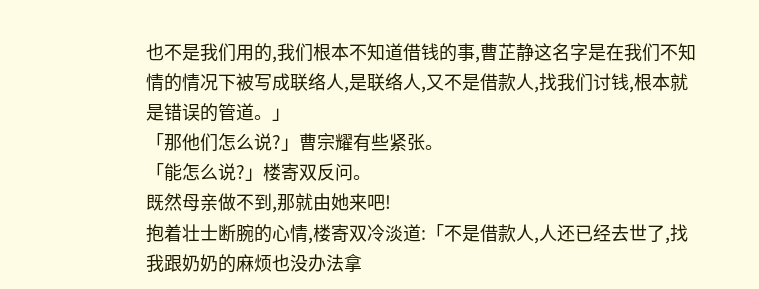也不是我们用的,我们根本不知道借钱的事,曹芷静这名字是在我们不知情的情况下被写成联络人,是联络人,又不是借款人,找我们讨钱,根本就是错误的管道。」
「那他们怎么说?」曹宗耀有些紧张。
「能怎么说?」楼寄双反问。
既然母亲做不到,那就由她来吧!
抱着壮士断腕的心情,楼寄双冷淡道:「不是借款人,人还已经去世了,找我跟奶奶的麻烦也没办法拿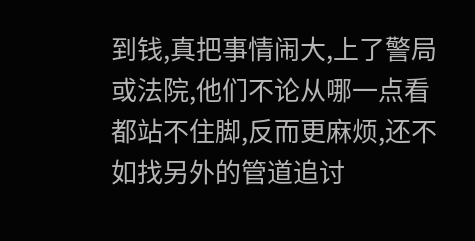到钱,真把事情闹大,上了警局或法院,他们不论从哪一点看都站不住脚,反而更麻烦,还不如找另外的管道追讨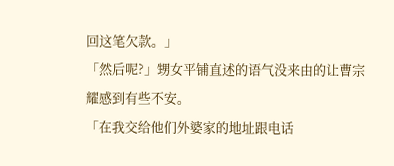回这笔欠款。」
「然后呢?」甥女平铺直述的语气没来由的让曹宗耀感到有些不安。
「在我交给他们外婆家的地址跟电话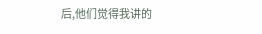后,他们觉得我讲的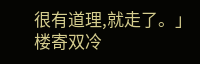很有道理,就走了。」楼寄双冷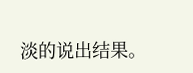淡的说出结果。